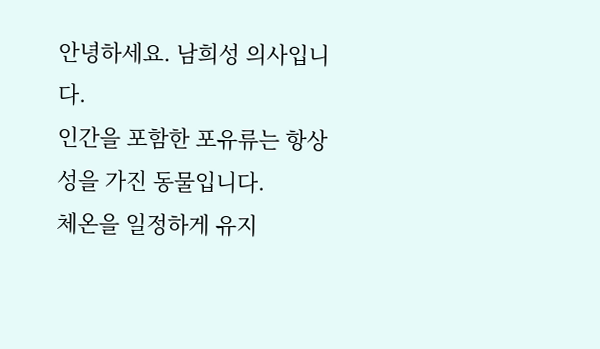안녕하세요. 남희성 의사입니다.
인간을 포함한 포유류는 항상성을 가진 동물입니다.
체온을 일정하게 유지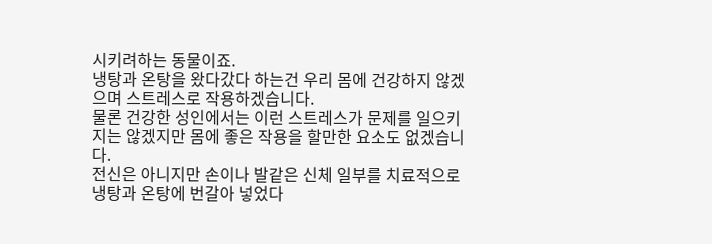시키려하는 동물이죠.
냉탕과 온탕을 왔다갔다 하는건 우리 몸에 건강하지 않겠으며 스트레스로 작용하겠습니다.
물론 건강한 성인에서는 이런 스트레스가 문제를 일으키지는 않겠지만 몸에 좋은 작용을 할만한 요소도 없겠습니다.
전신은 아니지만 손이나 발같은 신체 일부를 치료적으로 냉탕과 온탕에 번갈아 넣었다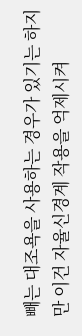빼는 대조욕을 사용하는 경우가 있기는 하지만 이건 자율신경계 작용을 억제시켜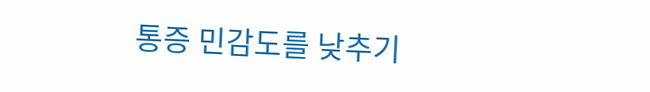통증 민감도를 낮추기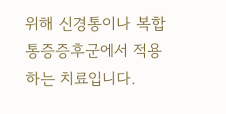위해 신경통이나 복합통증증후군에서 적용하는 치료입니다.